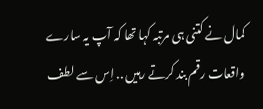کمال نے کتنی ہی مرتبہ کہا تھا کہ آپ یہ سارے واقعات رقم بند کرتے رہیں .. اِس سے لطف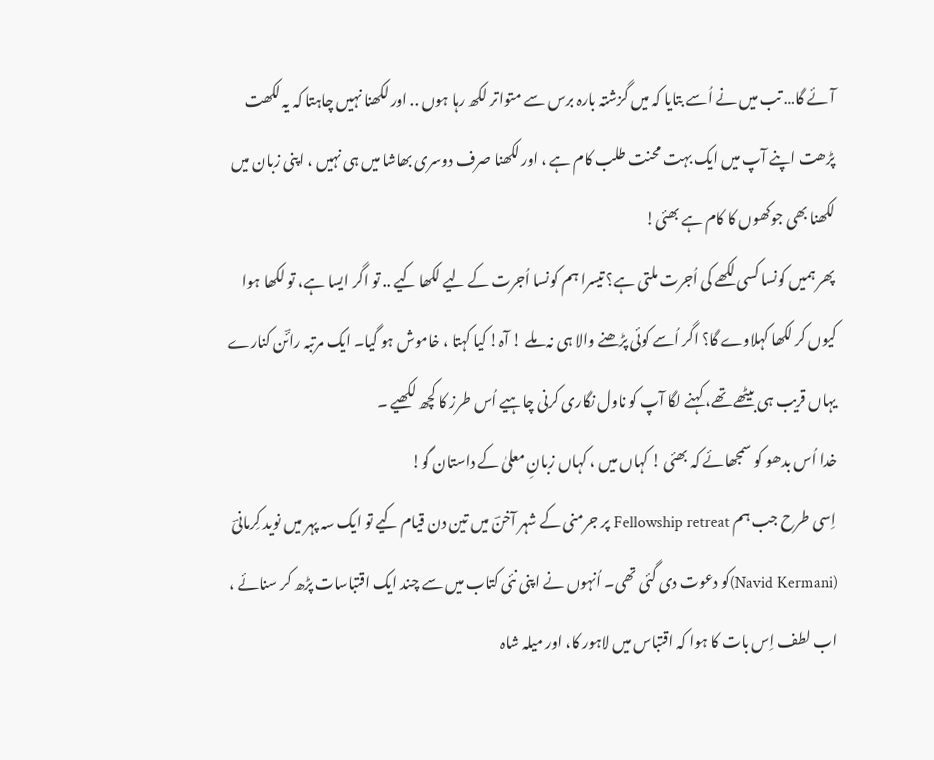آئے گا… تب میں نے اُسے بتایا کہ میں گزشتہ بارہ برس سے متواتر لکھ رہا ہوں .. اور لکھنا نہیں چاہتا کہ یہ لکھت پڑھت اپنے آپ میں ایک بہت محنت طلب کام ہے ، اور لکھنا صرف دوسری بھاشا میں ہی نہیں ، اپنی زبان میں لکھنا بھی جوکھوں کا کام ہے بھئی!
پھر ہمیں کونسا کسی لکھے کی اُجرت ملتی ہے؟ تیسرا ہم کونسا اُجرت کے لیے لکھا کیے .. تو اگر ایسا ہے، تو لکھا ہوا کیوں کر لکھا کہلاوے گا؟ اگر اُسے کوئی پڑھنے والا ہی نہ ملے ! آہ! کیا کہتا ، خاموش ہو گیا۔ ایک مرتبہ رائؔن کنارے یہاں قریب ہی بیٹھے تھے، کہنے لگا آپ کو ناول نگاری کرنی چاہیے اُس طرز کا کچھ لکھیے ۔
خدا اُس بدھو کو سمجھائے کہ بھئی ! کہاں میں ، کہاں زبانِ معلیٰ کے داستان گو!
اِسی طرح جب ہم Fellowship retreat پر جرمنی کے شہر آخنؔ میں تین دن قیام کیے تو ایک سہ پہر میں نوید کِرمانیؔ (Navid Kermani)کو دعوت دی گئی تھی۔ اُنہوں نے اپنی نئی کتاب میں سے چند ایک اقتباسات پڑھ کر سنائے ، اب لطف اِس بات کا ہوا کہ اقتباس میں لاہور کا، اور میلہ شاہ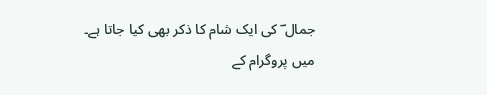جمال ؔ کی ایک شام کا ذکر بھی کیا جاتا ہے۔
میں پروگرام کے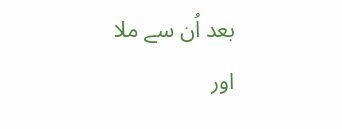بعد اُن سے ملا اور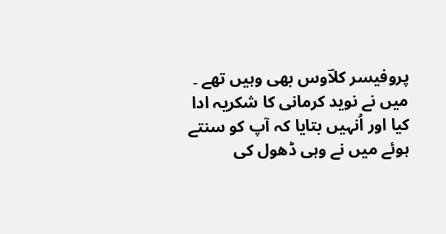پروفیسر کلاؔوس بھی وہیں تھے ۔ میں نے نوید کرمانی کا شکریہ ادا کیا اور اُنہیں بتایا کہ آپ کو سنتے ہوئے میں نے وہی ڈھول کی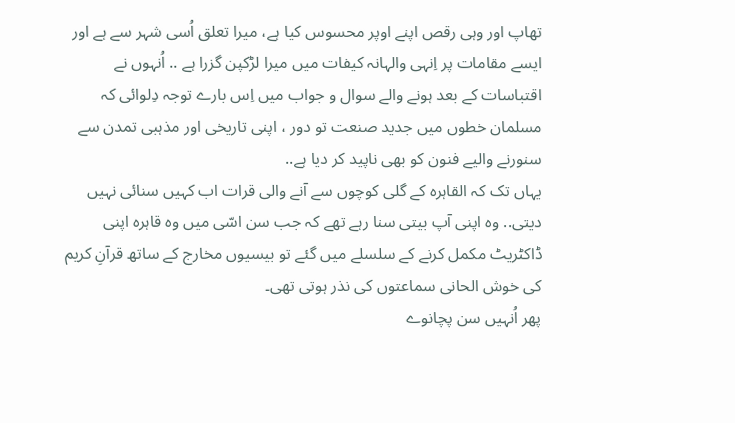تھاپ اور وہی رقص اپنے اوپر محسوس کیا ہے، میرا تعلق اُسی شہر سے ہے اور ایسے مقامات پر اِنہی والہانہ کیفات میں میرا لڑکپن گزرا ہے .. اُنہوں نے اقتباسات کے بعد ہونے والے سوال و جواب میں اِس بارے توجہ دِلوائی کہ مسلمان خطوں میں جدید صنعت تو دور ، اپنی تاریخی اور مذہبی تمدن سے سنورنے والیے فنون کو بھی ناپید کر دیا ہے..
یہاں تک کہ القاہرہ کے گلی کوچوں سے آنے والی قرات اب کہیں سنائی نہیں دیتی.. وہ اپنی آپ بیتی سنا رہے تھے کہ جب سن اسّی میں وہ قاہرہ اپنی ڈاکٹریٹ مکمل کرنے کے سلسلے میں گئے تو بیسیوں مخارج کے ساتھ قرآنِ کریم کی خوش الحانی سماعتوں کی نذر ہوتی تھی۔
پھر اُنہیں سن پچانوے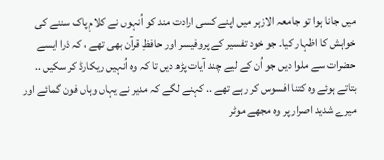میں جانا ہوا تو جامعہ الازہر میں اپنے کسی ارادت مند کو اُنہوں نے کلامِ پاک سننے کی خواہش کا اظہار کیا۔ جو خود تفسیر کے پروفیسر اور حافظِ قرآن بھی تھے ، کہ ذرا ایسے حضرات سے ملوا دیں جو اُن کے لیے چند آیات پڑھ دیں تا کہ وہ اُنہیں ریکارڈ کر سکیں .. بتاتے ہوئے وہ کتنا افسوس کر رہے تھے .. کہنے لگے کہ مدیر نے یہاں وہاں فون گمائے اور میرے شدید اصرار پر وہ مجھے موٹر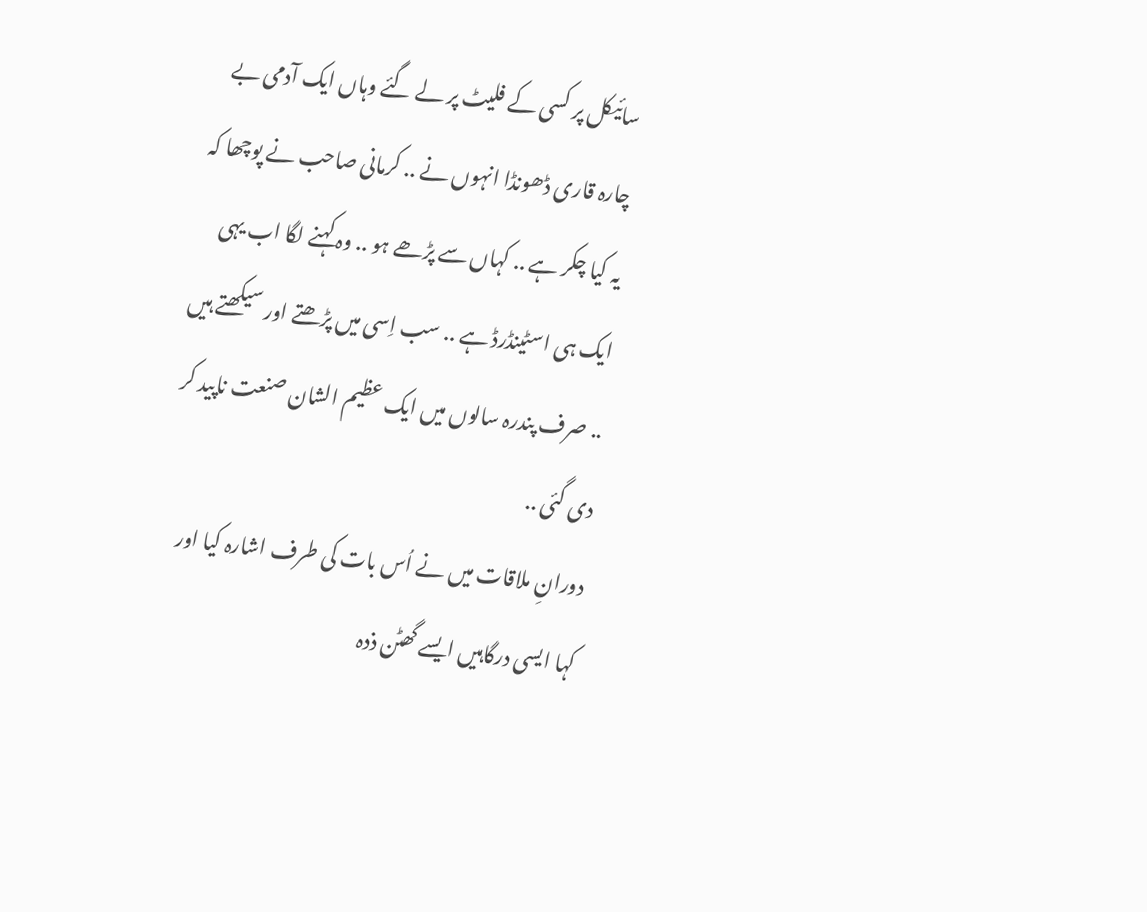سائیکل پر کسی کے فلیٹ پر لے گئے وہاں ایک آدمی بے چارہ قاری ڈھونڈا انہوں نے .. کرمانی صاحب نے پوچھا کہ یہ کیا چکر ہے .. کہاں سے پڑھے ہو .. وہ کہنے لگا اب یہی ایک ہی اسٹینڈرڈ ہے .. سب اِسی میں پڑھتے اور سیکھتے ہیں .. صرف پندرہ سالوں میں ایک عظیم الشان صنعت ناپید کر دی گئی ..
دورانِ ملاقات میں نے اُس بات کی طرف اشارہ کیا اور کہا ایسی درگاہیں ایسے گھٹن ذدہ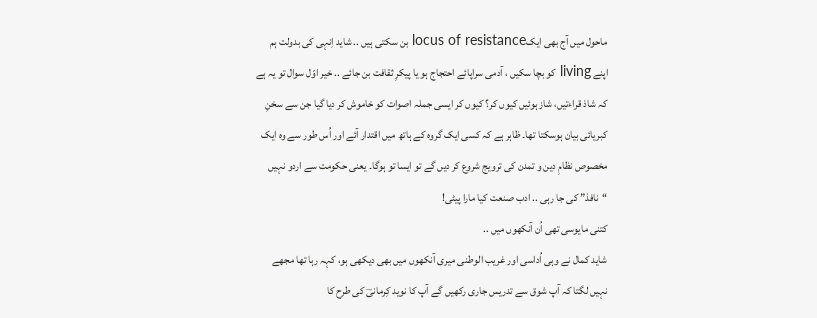ماحول میں آج بھی ایکlocus of resistance بن سکتی ہیں .. شاید اِنہی کی بدولت ہم اپنے living کو بچا سکیں ، آدمی سراپائے احتجاج ہو یا پیکرِ ثقافت بن جائے .. خیر اوّل سوال تو یہ ہے کہ شاذ قراءتیں، شاز ہوئیں کیوں کر؟ کیوں کر ایسی جملہ اصوات کو خاموش کر دیا گیا جن سے سخنِ کبریائی بیان ہوسکتا تھا۔ ظاہر ہے کہ کسی ایک گروہ کے ہاتھ میں اقتدار آئے اور اُس طور سے وہ ایک مخصوص نظامِ دین و تمدن کی ترویج شروع کر دیں گے تو ایسا تو ہوگا۔ یعنی حکومت سے اردو نہیں “نافذ” کی جا رہی .. ادب صنعت کیا مارا پیٹی!
کتنی مایوسی تھی اُن آنکھوں میں ..
شاید کمال نے وہی اُداسی اور غریب الوطنی میری آنکھوں میں بھی دیکھی ہو، کہہ رہا تھا مجھے نہیں لگتا کہ آپ شوق سے تدریس جاری رکھیں گے آپ کا نوید کِرمانیؔ کی طرح کا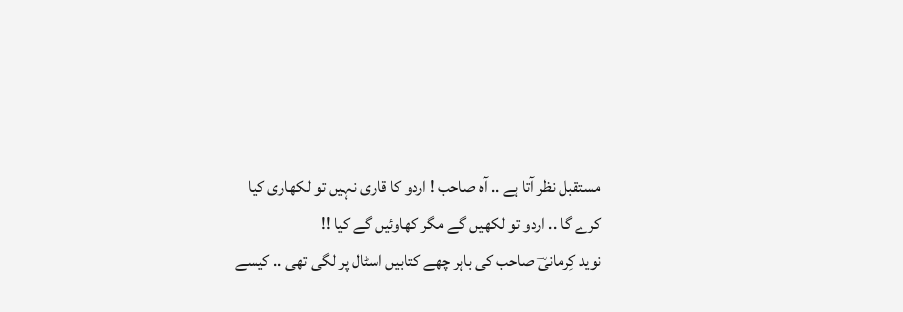مستقبل نظر آتا ہے .. آہ صاحب ! اردو کا قاری نہیں تو لکھاری کیا کرے گا .. اردو تو لکھیں گے مگر کھاوئیں گے کیا !!
نوید کِرمانیؔ صاحب کی باہر چھے کتابیں اسٹال پر لگی تھی .. کیسے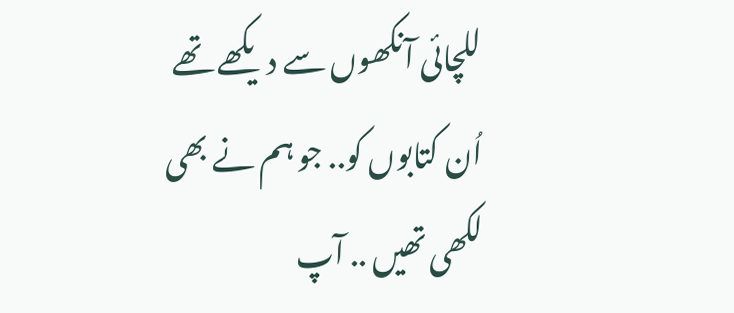للچائی آنکھوں سے دیکھے تھے اُن کتابوں کو.. جو ہم نے بھی لکھی تھیں .. آپ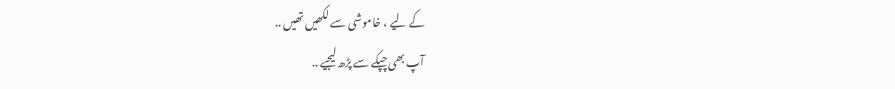کے لیے ، خاموشی سے لکھیں تھیں ..
آپ بھی چپکے سے پڑھ لیجیے ..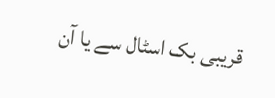قریبی بک اسٹال سے یا آن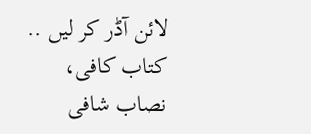لائن آڈر کر لیں ..
کتاب کافی، نصاب شافی